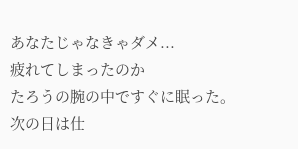あなたじゃなきゃダメ...
疲れてしまったのか
たろうの腕の中ですぐに眠った。
次の日は仕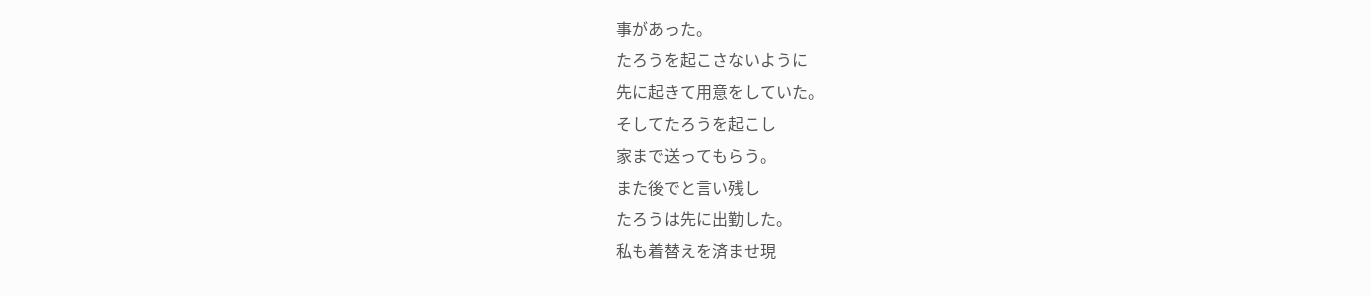事があった。
たろうを起こさないように
先に起きて用意をしていた。
そしてたろうを起こし
家まで送ってもらう。
また後でと言い残し
たろうは先に出勤した。
私も着替えを済ませ現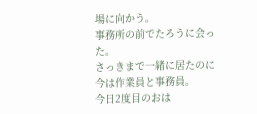場に向かう。
事務所の前でたろうに会った。
さっきまで一緒に居たのに
今は作業員と事務員。
今日2度目のおは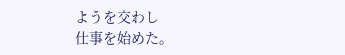ようを交わし
仕事を始めた。